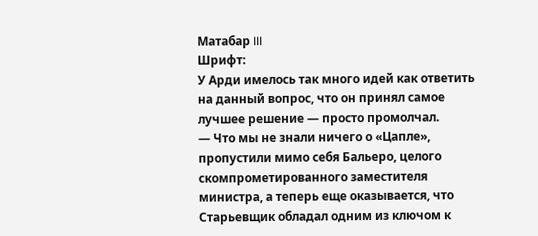Матабар III
Шрифт:
У Арди имелось так много идей как ответить на данный вопрос, что он принял самое лучшее решение — просто промолчал.
— Что мы не знали ничего о «Цапле», пропустили мимо себя Бальеро, целого скомпрометированного заместителя министра, а теперь еще оказывается, что Старьевщик обладал одним из ключом к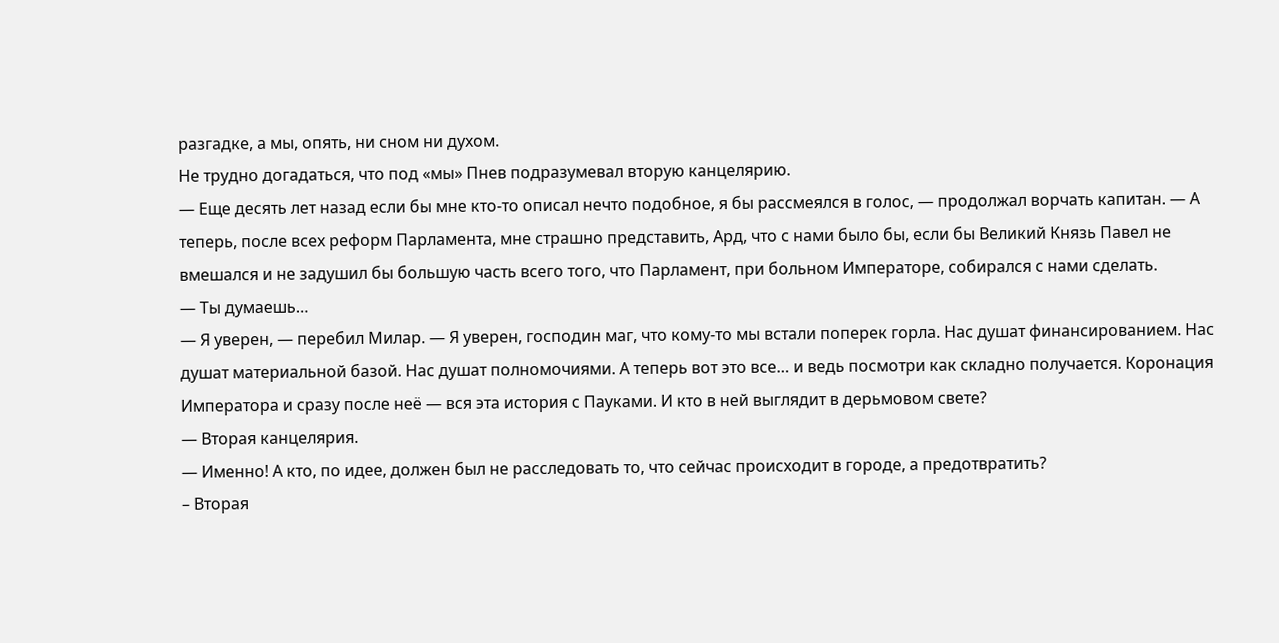разгадке, а мы, опять, ни сном ни духом.
Не трудно догадаться, что под «мы» Пнев подразумевал вторую канцелярию.
— Еще десять лет назад если бы мне кто-то описал нечто подобное, я бы рассмеялся в голос, — продолжал ворчать капитан. — А теперь, после всех реформ Парламента, мне страшно представить, Ард, что с нами было бы, если бы Великий Князь Павел не вмешался и не задушил бы большую часть всего того, что Парламент, при больном Императоре, собирался с нами сделать.
— Ты думаешь…
— Я уверен, — перебил Милар. — Я уверен, господин маг, что кому-то мы встали поперек горла. Нас душат финансированием. Нас душат материальной базой. Нас душат полномочиями. А теперь вот это все… и ведь посмотри как складно получается. Коронация Императора и сразу после неё — вся эта история с Пауками. И кто в ней выглядит в дерьмовом свете?
— Вторая канцелярия.
— Именно! А кто, по идее, должен был не расследовать то, что сейчас происходит в городе, а предотвратить?
– Вторая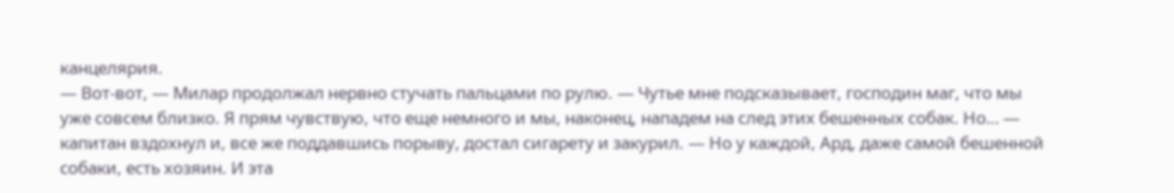канцелярия.
— Вот-вот, — Милар продолжал нервно стучать пальцами по рулю. — Чутье мне подсказывает, господин маг, что мы уже совсем близко. Я прям чувствую, что еще немного и мы, наконец, нападем на след этих бешенных собак. Но… — капитан вздохнул и, все же поддавшись порыву, достал сигарету и закурил. — Но у каждой, Ард, даже самой бешенной собаки, есть хозяин. И эта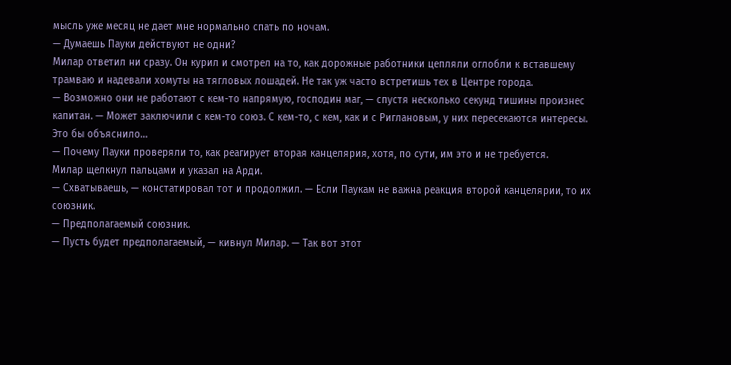мысль уже месяц не дает мне нормально спать по ночам.
— Думаешь Пауки действуют не одни?
Милар ответил ни сразу. Он курил и смотрел на то, как дорожные работники цепляли оглобли к вставшему трамваю и надевали хомуты на тягловых лошадей. Не так уж часто встретишь тех в Центре города.
— Возможно они не работают с кем-то напрямую, господин маг, — спустя несколько секунд тишины произнес капитан. — Может заключили с кем-то союз. С кем-то, с кем, как и с Риглановым, у них пересекаются интересы. Это бы объяснило…
— Почему Пауки проверяли то, как реагирует вторая канцелярия, хотя, по сути, им это и не требуется.
Милар щелкнул пальцами и указал на Арди.
— Схватываешь, — констатировал тот и продолжил. — Если Паукам не важна реакция второй канцелярии, то их союзник.
— Предполагаемый союзник.
— Пусть будет предполагаемый, — кивнул Милар. — Так вот этот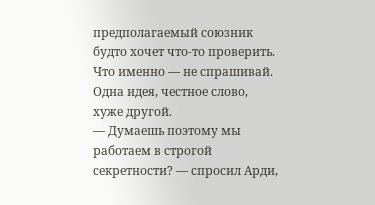предполагаемый союзник будто хочет что-то проверить. Что именно — не спрашивай. Одна идея, честное слово, хуже другой.
— Думаешь поэтому мы работаем в строгой секретности? — спросил Арди,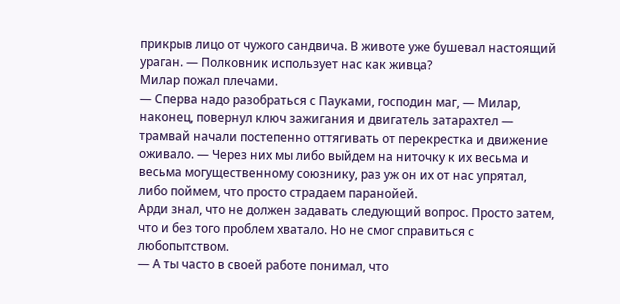прикрыв лицо от чужого сандвича. В животе уже бушевал настоящий ураган. — Полковник использует нас как живца?
Милар пожал плечами.
— Сперва надо разобраться с Пауками, господин маг, — Милар, наконец, повернул ключ зажигания и двигатель затарахтел — трамвай начали постепенно оттягивать от перекрестка и движение оживало. — Через них мы либо выйдем на ниточку к их весьма и весьма могущественному союзнику, раз уж он их от нас упрятал, либо поймем, что просто страдаем паранойей.
Арди знал, что не должен задавать следующий вопрос. Просто затем, что и без того проблем хватало. Но не смог справиться с любопытством.
— А ты часто в своей работе понимал, что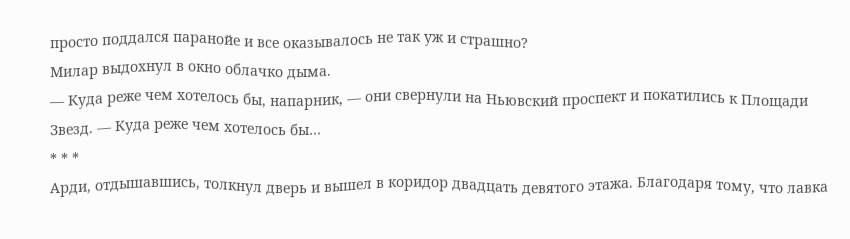просто поддался паранойе и все оказывалось не так уж и страшно?
Милар выдохнул в окно облачко дыма.
— Куда реже чем хотелось бы, напарник, — они свернули на Ньювский проспект и покатились к Площади Звезд. — Куда реже чем хотелось бы…
* * *
Арди, отдышавшись, толкнул дверь и вышел в коридор двадцать девятого этажа. Благодаря тому, что лавка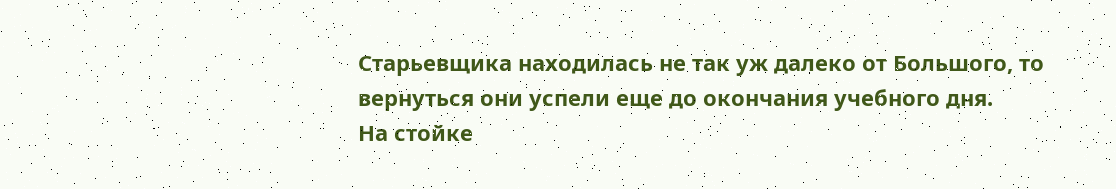Старьевщика находилась не так уж далеко от Большого, то вернуться они успели еще до окончания учебного дня.
На стойке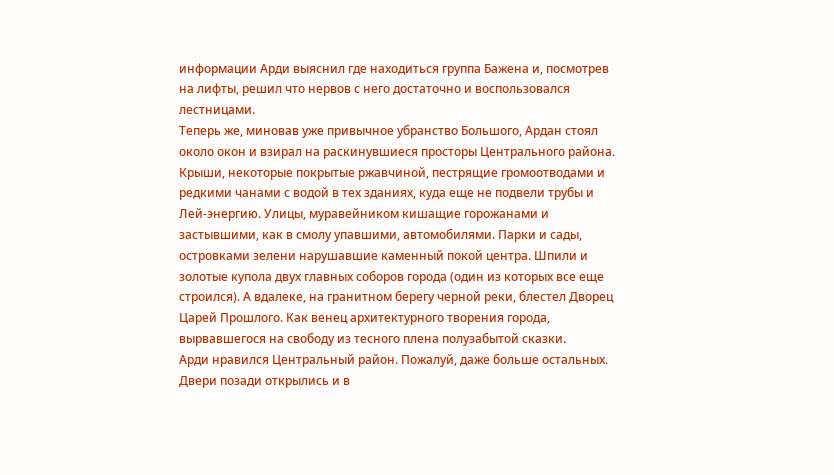информации Арди выяснил где находиться группа Бажена и, посмотрев на лифты, решил что нервов с него достаточно и воспользовался лестницами.
Теперь же, миновав уже привычное убранство Большого, Ардан стоял около окон и взирал на раскинувшиеся просторы Центрального района.
Крыши, некоторые покрытые ржавчиной, пестрящие громоотводами и редкими чанами с водой в тех зданиях, куда еще не подвели трубы и Лей-энергию. Улицы, муравейником кишащие горожанами и застывшими, как в смолу упавшими, автомобилями. Парки и сады, островками зелени нарушавшие каменный покой центра. Шпили и золотые купола двух главных соборов города (один из которых все еще строился). А вдалеке, на гранитном берегу черной реки, блестел Дворец Царей Прошлого. Как венец архитектурного творения города, вырвавшегося на свободу из тесного плена полузабытой сказки.
Арди нравился Центральный район. Пожалуй, даже больше остальных.
Двери позади открылись и в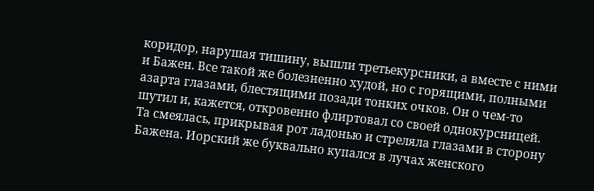коридор, нарушая тишину, вышли третьекурсники, а вместе с ними и Бажен. Все такой же болезненно худой, но с горящими, полными азарта глазами, блестящими позади тонких очков. Он о чем-то шутил и, кажется, откровенно флиртовал со своей однокурсницей. Та смеялась, прикрывая рот ладонью и стреляла глазами в сторону Бажена. Иорский же буквально купался в лучах женского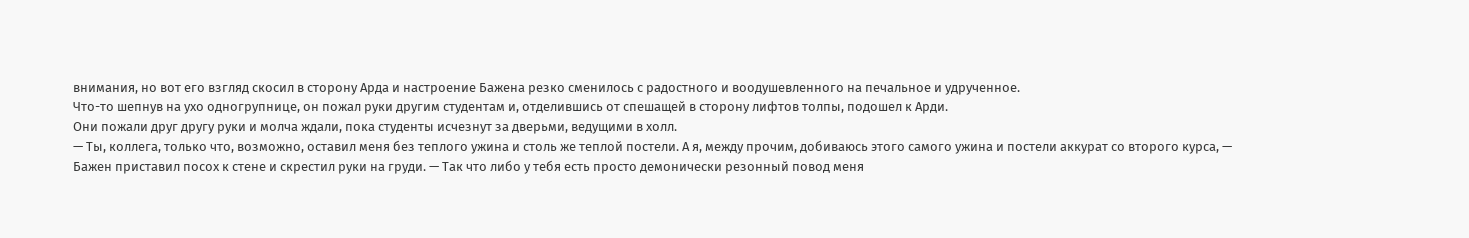внимания, но вот его взгляд скосил в сторону Арда и настроение Бажена резко сменилось с радостного и воодушевленного на печальное и удрученное.
Что-то шепнув на ухо одногрупнице, он пожал руки другим студентам и, отделившись от спешащей в сторону лифтов толпы, подошел к Арди.
Они пожали друг другу руки и молча ждали, пока студенты исчезнут за дверьми, ведущими в холл.
— Ты, коллега, только что, возможно, оставил меня без теплого ужина и столь же теплой постели. А я, между прочим, добиваюсь этого самого ужина и постели аккурат со второго курса, — Бажен приставил посох к стене и скрестил руки на груди. — Так что либо у тебя есть просто демонически резонный повод меня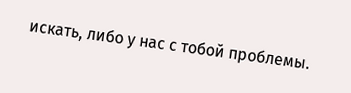искать, либо у нас с тобой проблемы.